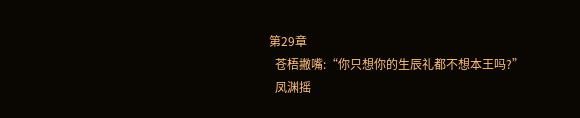第29章
  苍梧撇嘴:“你只想你的生辰礼都不想本王吗?”
  凤渊摇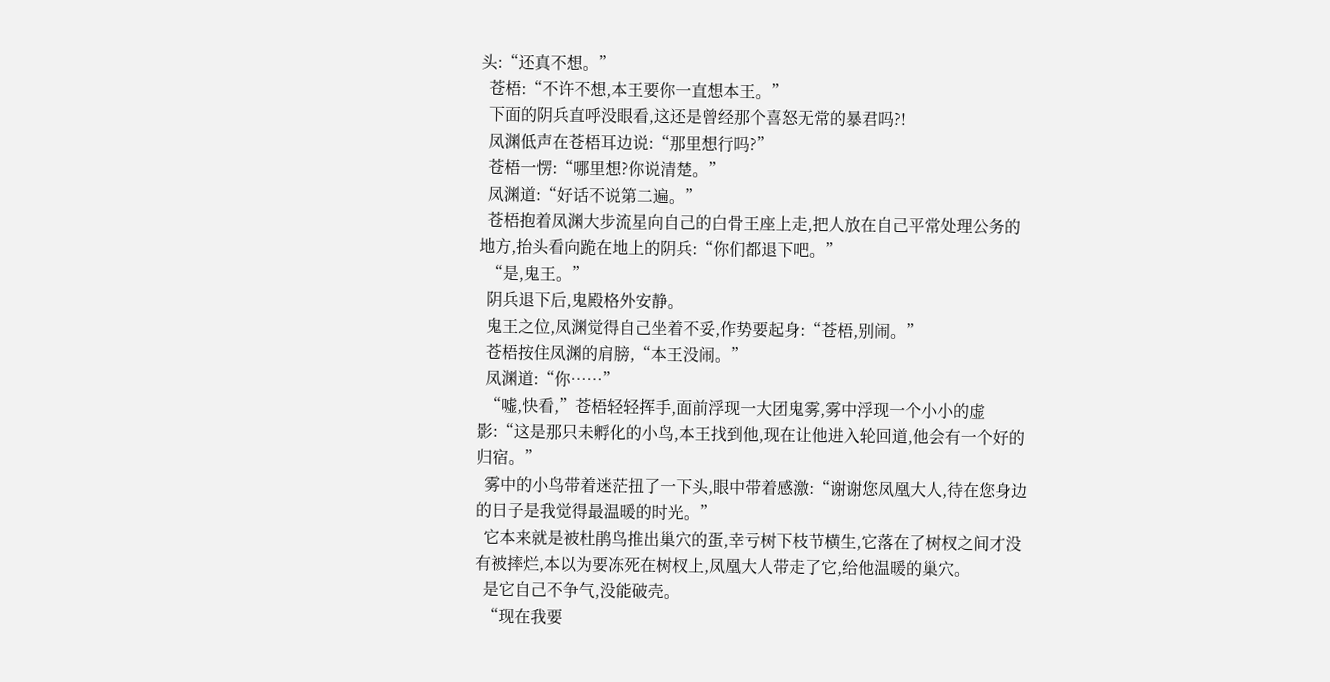头:“还真不想。”
  苍梧:“不许不想,本王要你一直想本王。”
  下面的阴兵直呼没眼看,这还是曾经那个喜怒无常的暴君吗?!
  凤渊低声在苍梧耳边说:“那里想行吗?”
  苍梧一愣:“哪里想?你说清楚。”
  凤渊道:“好话不说第二遍。”
  苍梧抱着凤渊大步流星向自己的白骨王座上走,把人放在自己平常处理公务的地方,抬头看向跪在地上的阴兵:“你们都退下吧。”
  “是,鬼王。”
  阴兵退下后,鬼殿格外安静。
  鬼王之位,凤渊觉得自己坐着不妥,作势要起身:“苍梧,别闹。”
  苍梧按住凤渊的肩膀,“本王没闹。”
  凤渊道:“你……”
  “嘘,快看,”苍梧轻轻挥手,面前浮现一大团鬼雾,雾中浮现一个小小的虚影:“这是那只未孵化的小鸟,本王找到他,现在让他进入轮回道,他会有一个好的归宿。”
  雾中的小鸟带着迷茫扭了一下头,眼中带着感激:“谢谢您凤凰大人,待在您身边的日子是我觉得最温暖的时光。”
  它本来就是被杜鹃鸟推出巢穴的蛋,幸亏树下枝节横生,它落在了树杈之间才没有被摔烂,本以为要冻死在树杈上,凤凰大人带走了它,给他温暖的巢穴。
  是它自己不争气,没能破壳。
  “现在我要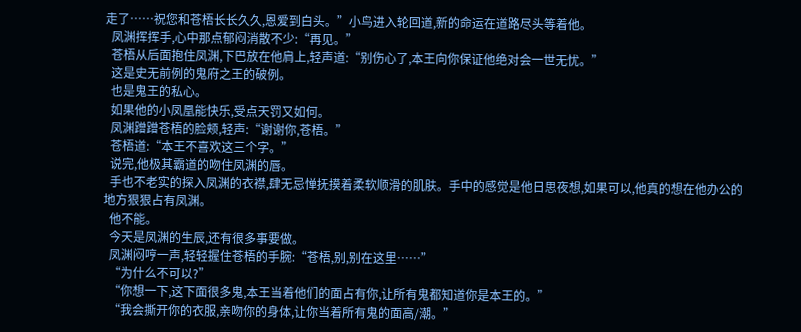走了……祝您和苍梧长长久久,恩爱到白头。”小鸟进入轮回道,新的命运在道路尽头等着他。
  凤渊挥挥手,心中那点郁闷消散不少:“再见。”
  苍梧从后面抱住凤渊,下巴放在他肩上,轻声道:“别伤心了,本王向你保证他绝对会一世无忧。”
  这是史无前例的鬼府之王的破例。
  也是鬼王的私心。
  如果他的小凤凰能快乐,受点天罚又如何。
  凤渊蹭蹭苍梧的脸颊,轻声:“谢谢你,苍梧。”
  苍梧道:“本王不喜欢这三个字。”
  说完,他极其霸道的吻住凤渊的唇。
  手也不老实的探入凤渊的衣襟,肆无忌惮抚摸着柔软顺滑的肌肤。手中的感觉是他日思夜想,如果可以,他真的想在他办公的地方狠狠占有凤渊。
  他不能。
  今天是凤渊的生辰,还有很多事要做。
  凤渊闷哼一声,轻轻握住苍梧的手腕:“苍梧,别,别在这里……”
  “为什么不可以?”
  “你想一下,这下面很多鬼,本王当着他们的面占有你,让所有鬼都知道你是本王的。”
  “我会撕开你的衣服,亲吻你的身体,让你当着所有鬼的面高/潮。”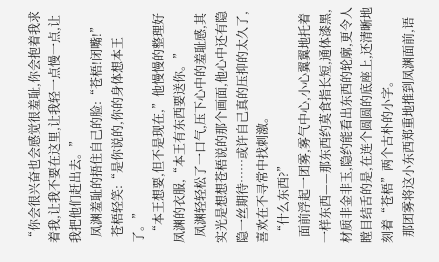“你会很兴奋也会感觉很羞耻,你会抱着我求着我,让我不要在这里,让我轻一点慢一点,让我把他们赶出去。”
  凤渊羞耻的捂住自己的脸:“苍梧!闭嘴!”
  苍梧轻笑:“是你说的,你的身体想本王了。”
  “本王想要,但不是现在,”他慢慢的整理好凤渊的衣服,“本王有东西要送你。”
  凤渊轻轻松了一口气,压下心中的羞耻感,其实光是想想苍梧说的那个画面,他心中还有隐隐一丝期待……或许自己真的压抑的太久了,喜欢在不寻常中找刺激。
  “什么东西?”
  面前浮起一团雾,雾气中心,小心翼翼地托着一样东西——那东西约莫食指长短,通体漆黑,材质非金非玉,隐约能看出东西的轮廓,更令人瞠目结舌的是,在连个圆圆的底座上,还清晰地刻着“苍梧”两个古朴的小字。
  那团雾将这小东西郑重地推到凤渊面前,语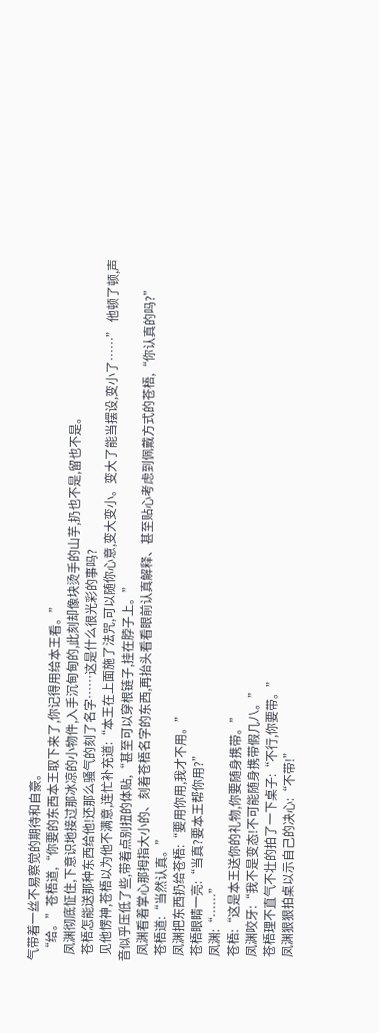气带着一丝不易察觉的期待和自豪。
  “给。”苍梧道,“你要的东西本王取下来了,你记得用给本王看。”
  凤渊彻底怔住,下意识地接过那冰凉的小物件,入手沉甸甸的,此刻却像块烫手的山芋,扔也不是,留也不是。
  苍梧怎能送那种东西给他!还那么骚气的刻了名字……这是什么很光彩的事吗?
  见他愣神,苍梧以为他不满意,连忙补充道:“本王在上面施了法咒,可以随你心意,变大变小。变大了能当摆设,变小了……” 他顿了顿,声音似乎压低了些,带着点别扭的体贴,“甚至可以穿根链子,挂在脖子上。”
  凤渊看着掌心那拇指大小的、刻着苍梧名字的东西,再抬头看看眼前认真解释、甚至贴心考虑到佩戴方式的苍梧,“你认真的吗?”
  苍梧道:“当然认真。”
  凤渊把东西扔给苍梧:“要用你用,我才不用。”
  苍梧眼睛一亮:“当真?要本王帮你用?”
  凤渊:“……”
  苍梧:“这是本王送你的礼物,你要随身携带。”
  凤渊咬牙:“我不是变态!不可能随身携带假几八。”
  苍梧理不直气不壮的拍了一下桌子:“不行,你要带。”
  凤渊狠狠拍桌以示自己的决心:“不带!”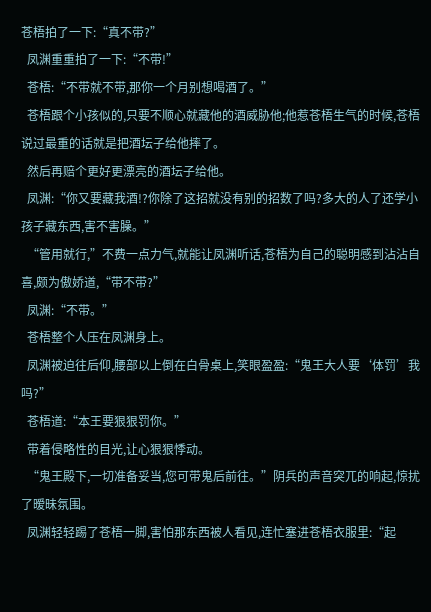苍梧拍了一下:“真不带?”
  凤渊重重拍了一下:“不带!”
  苍梧:“不带就不带,那你一个月别想喝酒了。”
  苍梧跟个小孩似的,只要不顺心就藏他的酒威胁他;他惹苍梧生气的时候,苍梧说过最重的话就是把酒坛子给他摔了。
  然后再赔个更好更漂亮的酒坛子给他。
  凤渊:“你又要藏我酒!?你除了这招就没有别的招数了吗?多大的人了还学小孩子藏东西,害不害臊。”
  “管用就行,”不费一点力气,就能让凤渊听话,苍梧为自己的聪明感到沾沾自喜,颇为傲娇道,“带不带?”
  凤渊:“不带。”
  苍梧整个人压在凤渊身上。
  凤渊被迫往后仰,腰部以上倒在白骨桌上,笑眼盈盈:“鬼王大人要‘体罚’我吗?”
  苍梧道:“本王要狠狠罚你。”
  带着侵略性的目光,让心狠狠悸动。
  “鬼王殿下,一切准备妥当,您可带鬼后前往。”阴兵的声音突兀的响起,惊扰了暧昧氛围。
  凤渊轻轻踢了苍梧一脚,害怕那东西被人看见,连忙塞进苍梧衣服里:“起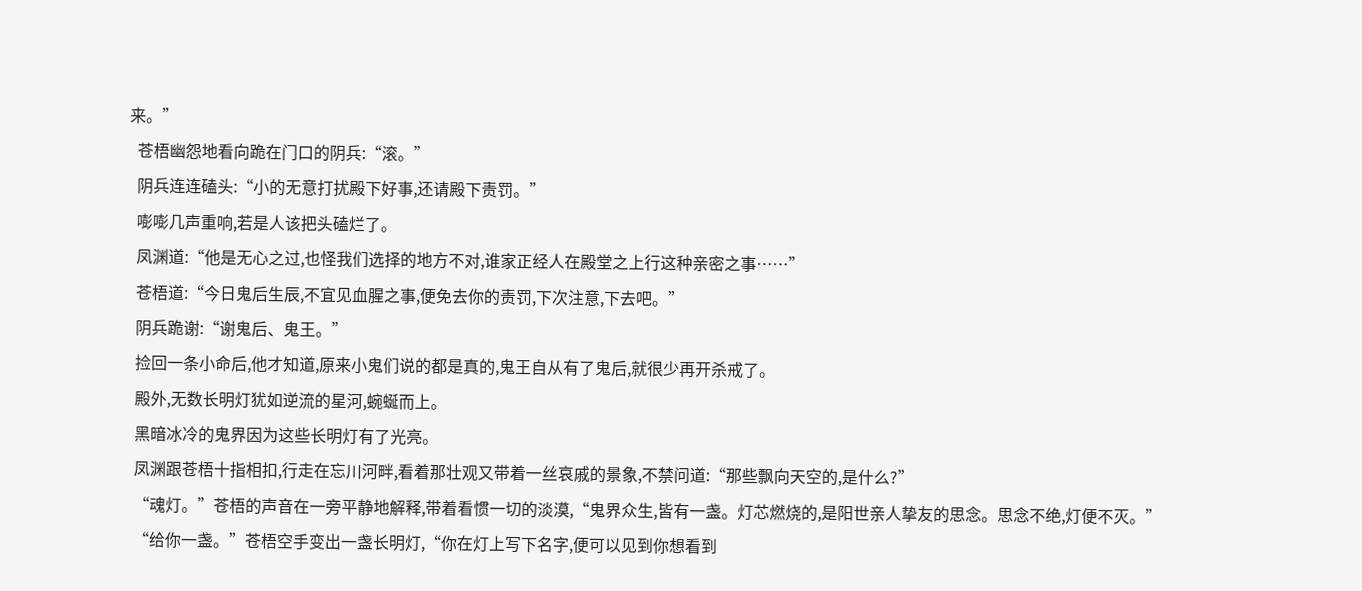来。”
  苍梧幽怨地看向跪在门口的阴兵:“滚。”
  阴兵连连磕头:“小的无意打扰殿下好事,还请殿下责罚。”
  嘭嘭几声重响,若是人该把头磕烂了。
  凤渊道:“他是无心之过,也怪我们选择的地方不对,谁家正经人在殿堂之上行这种亲密之事……”
  苍梧道:“今日鬼后生辰,不宜见血腥之事,便免去你的责罚,下次注意,下去吧。”
  阴兵跪谢:“谢鬼后、鬼王。”
  捡回一条小命后,他才知道,原来小鬼们说的都是真的,鬼王自从有了鬼后,就很少再开杀戒了。
  殿外,无数长明灯犹如逆流的星河,蜿蜒而上。
  黑暗冰冷的鬼界因为这些长明灯有了光亮。
  凤渊跟苍梧十指相扣,行走在忘川河畔,看着那壮观又带着一丝哀戚的景象,不禁问道:“那些飘向天空的,是什么?”
  “魂灯。”苍梧的声音在一旁平静地解释,带着看惯一切的淡漠,“鬼界众生,皆有一盏。灯芯燃烧的,是阳世亲人挚友的思念。思念不绝,灯便不灭。”
  “给你一盏。”苍梧空手变出一盏长明灯,“你在灯上写下名字,便可以见到你想看到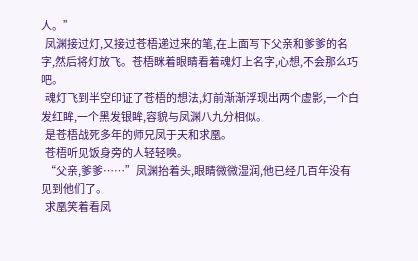人。”
  凤渊接过灯,又接过苍梧递过来的笔,在上面写下父亲和爹爹的名字,然后将灯放飞。苍梧眯着眼睛看着魂灯上名字,心想,不会那么巧吧。
  魂灯飞到半空印证了苍梧的想法,灯前渐渐浮现出两个虚影,一个白发红眸,一个黑发银眸,容貌与凤渊八九分相似。
  是苍梧战死多年的师兄凤于天和求凰。
  苍梧听见饭身旁的人轻轻唤。
  “父亲,爹爹……”凤渊抬着头,眼睛微微湿润,他已经几百年没有见到他们了。
  求凰笑着看凤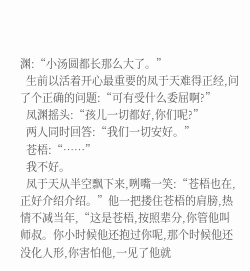渊:“小汤圆都长那么大了。”
  生前以活着开心最重要的凤于天难得正经,问了个正确的问题:“可有受什么委屈啊?”
  凤渊摇头:“孩儿一切都好,你们呢?”
  两人同时回答:“我们一切安好。”
  苍梧:“……”
  我不好。
  凤于天从半空飘下来,咧嘴一笑:“苍梧也在,正好介绍介绍。”他一把搂住苍梧的肩膀,热情不减当年,“这是苍梧,按照辈分,你管他叫师叔。你小时候他还抱过你呢,那个时候他还没化人形,你害怕他,一见了他就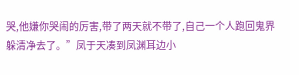哭,他嫌你哭闹的厉害,带了两天就不带了,自己一个人跑回鬼界躲清净去了。”凤于天凑到凤渊耳边小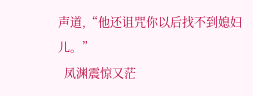声道,“他还诅咒你以后找不到媳妇儿。”
  凤渊震惊又茫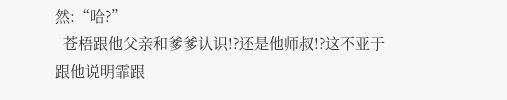然:“哈?”
  苍梧跟他父亲和爹爹认识!?还是他师叔!?这不亚于跟他说明霏跟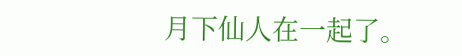月下仙人在一起了。